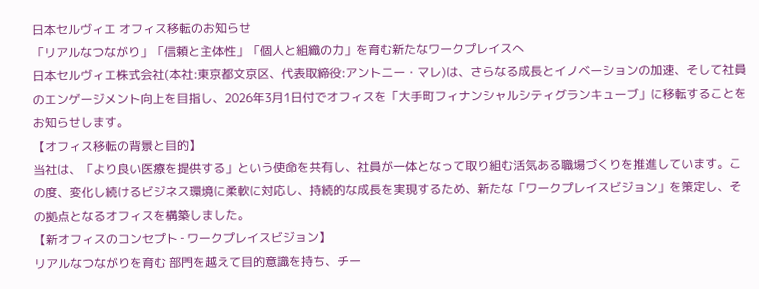日本セルヴィエ オフィス移転のお知らせ
「リアルなつながり」「信頼と主体性」「個人と組織の力」を育む新たなワークプレイスへ
日本セルヴィエ株式会社(本社:東京都文京区、代表取締役:アントニー・マレ)は、さらなる成長とイノベーションの加速、そして社員のエンゲージメント向上を目指し、2026年3月1日付でオフィスを「大手町フィナンシャルシティグランキューブ」に移転することをお知らせします。
【オフィス移転の背景と目的】
当社は、「より良い医療を提供する」という使命を共有し、社員が一体となって取り組む活気ある職場づくりを推進しています。この度、変化し続けるビジネス環境に柔軟に対応し、持続的な成長を実現するため、新たな「ワークプレイスビジョン」を策定し、その拠点となるオフィスを構築しました。
【新オフィスのコンセプト ‐ ワークプレイスビジョン】
リアルなつながりを育む 部門を越えて目的意識を持ち、チー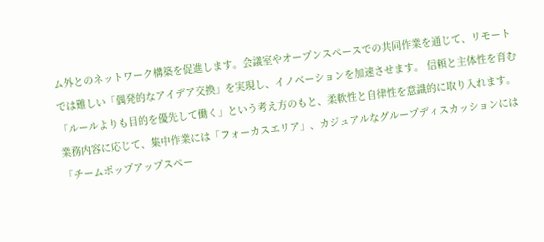ム外とのネットワーク構築を促進します。会議室やオープンスペースでの共同作業を通じて、リモートでは難しい「偶発的なアイデア交換」を実現し、イノベーションを加速させます。 信頼と主体性を育む 「ルールよりも目的を優先して働く」という考え方のもと、柔軟性と自律性を意識的に取り入れます。業務内容に応じて、集中作業には「フォーカスエリア」、カジュアルなグループディスカッションには「チームポップアップスペー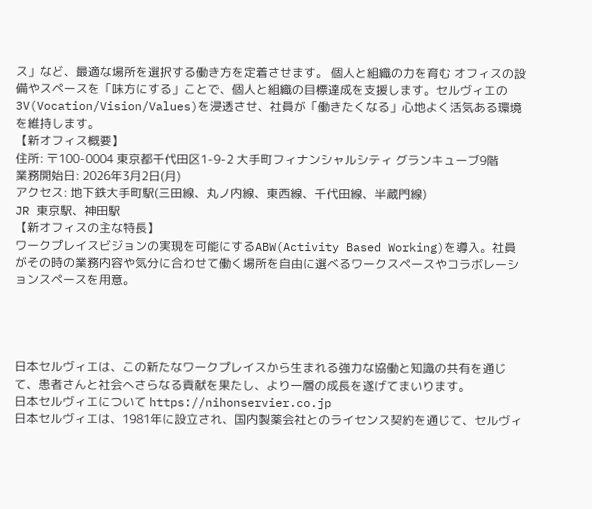ス」など、最適な場所を選択する働き方を定着させます。 個人と組織の力を育む オフィスの設備やスペースを「味方にする」ことで、個人と組織の目標達成を支援します。セルヴィエの3V(Vocation/Vision/Values)を浸透させ、社員が「働きたくなる」心地よく活気ある環境を維持します。
【新オフィス概要】
住所: 〒100-0004 東京都千代田区1-9-2 大手町フィナンシャルシティ グランキューブ9階
業務開始日: 2026年3月2日(月)
アクセス: 地下鉄大手町駅(三田線、丸ノ内線、東西線、千代田線、半蔵門線)
JR 東京駅、神田駅
【新オフィスの主な特長】
ワークプレイスビジョンの実現を可能にするABW(Activity Based Working)を導入。社員がその時の業務内容や気分に合わせて働く場所を自由に選べるワークスペースやコラボレーションスペースを用意。




日本セルヴィエは、この新たなワークプレイスから生まれる強力な協働と知識の共有を通じて、患者さんと社会へさらなる貢献を果たし、より一層の成長を遂げてまいります。
日本セルヴィエについて https://nihonservier.co.jp
日本セルヴィエは、1981年に設立され、国内製薬会社とのライセンス契約を通じて、セルヴィ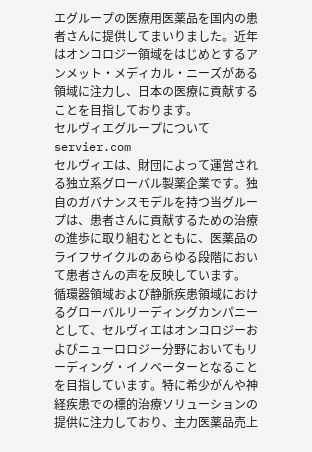エグループの医療用医薬品を国内の患者さんに提供してまいりました。近年はオンコロジー領域をはじめとするアンメット・メディカル・ニーズがある領域に注力し、日本の医療に貢献することを目指しております。
セルヴィエグループについて servier.com
セルヴィエは、財団によって運営される独立系グローバル製薬企業です。独自のガバナンスモデルを持つ当グループは、患者さんに貢献するための治療の進歩に取り組むとともに、医薬品のライフサイクルのあらゆる段階において患者さんの声を反映しています。
循環器領域および静脈疾患領域におけるグローバルリーディングカンパニーとして、セルヴィエはオンコロジーおよびニューロロジー分野においてもリーディング・イノベーターとなることを目指しています。特に希少がんや神経疾患での標的治療ソリューションの提供に注力しており、主力医薬品売上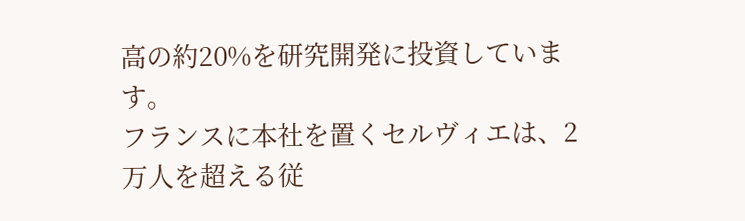高の約20%を研究開発に投資しています。
フランスに本社を置くセルヴィエは、2万人を超える従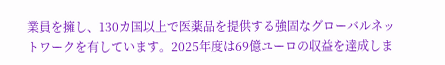業員を擁し、130カ国以上で医薬品を提供する強固なグローバルネットワークを有しています。2025年度は69億ユーロの収益を達成しま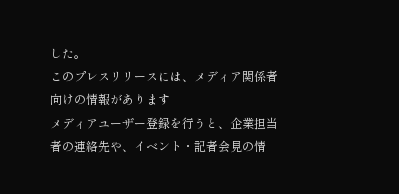した。
このプレスリリースには、メディア関係者向けの情報があります
メディアユーザー登録を行うと、企業担当者の連絡先や、イベント・記者会見の情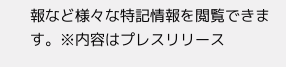報など様々な特記情報を閲覧できます。※内容はプレスリリース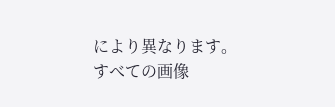により異なります。
すべての画像